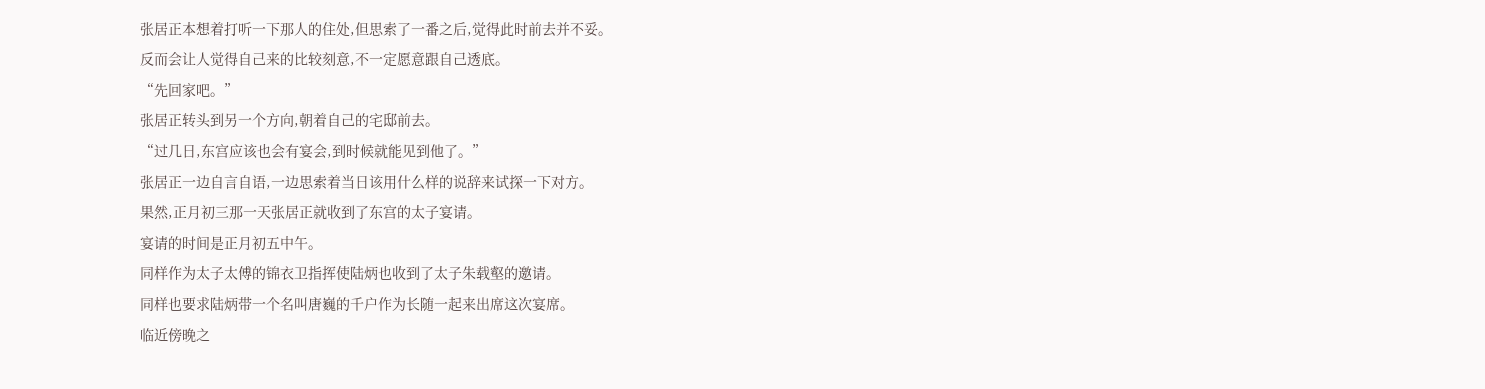张居正本想着打听一下那人的住处,但思索了一番之后,觉得此时前去并不妥。
反而会让人觉得自己来的比较刻意,不一定愿意跟自己透底。
“先回家吧。”
张居正转头到另一个方向,朝着自己的宅邸前去。
“过几日,东宫应该也会有宴会,到时候就能见到他了。”
张居正一边自言自语,一边思索着当日该用什么样的说辞来试探一下对方。
果然,正月初三那一天张居正就收到了东宫的太子宴请。
宴请的时间是正月初五中午。
同样作为太子太傅的锦衣卫指挥使陆炳也收到了太子朱载壑的邀请。
同样也要求陆炳带一个名叫唐巍的千户作为长随一起来出席这次宴席。
临近傍晚之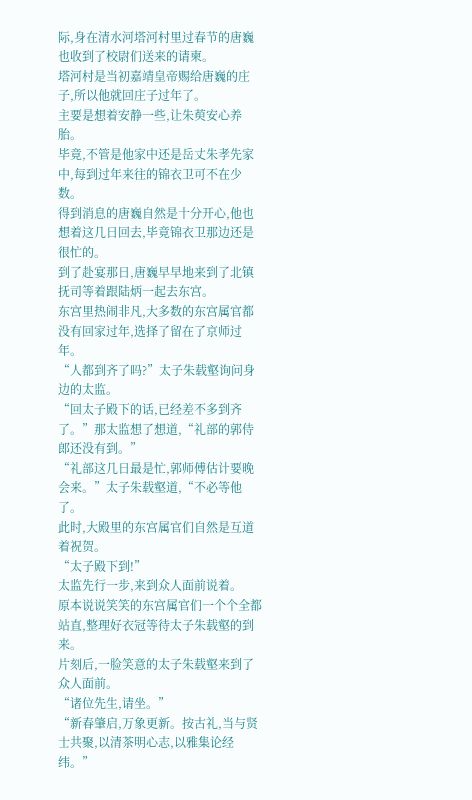际,身在清水河塔河村里过春节的唐巍也收到了校尉们送来的请柬。
塔河村是当初嘉靖皇帝赐给唐巍的庄子,所以他就回庄子过年了。
主要是想着安静一些,让朱萸安心养胎。
毕竟,不管是他家中还是岳丈朱孝先家中,每到过年来往的锦衣卫可不在少数。
得到消息的唐巍自然是十分开心,他也想着这几日回去,毕竟锦衣卫那边还是很忙的。
到了赴宴那日,唐巍早早地来到了北镇抚司等着跟陆炳一起去东宫。
东宫里热闹非凡,大多数的东宫属官都没有回家过年,选择了留在了京师过年。
“人都到齐了吗?”太子朱载壑询问身边的太监。
“回太子殿下的话,已经差不多到齐了。”那太监想了想道,“礼部的郭侍郎还没有到。”
“礼部这几日最是忙,郭师傅估计要晚会来。”太子朱载壑道,“不必等他了。
此时,大殿里的东宫属官们自然是互道着祝贺。
“太子殿下到!”
太监先行一步,来到众人面前说着。
原本说说笑笑的东宫属官们一个个全都站直,整理好衣冠等待太子朱载壑的到来。
片刻后,一脸笑意的太子朱载壑来到了众人面前。
“诸位先生,请坐。”
“新春肇启,万象更新。按古礼,当与贤士共聚,以清茶明心志,以雅集论经纬。”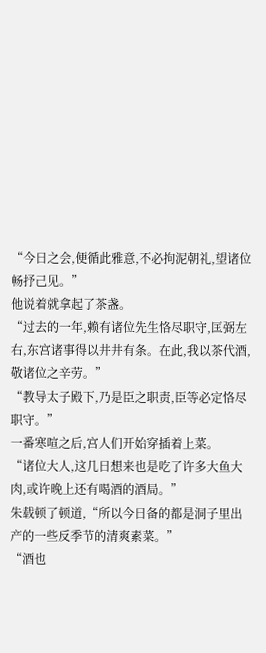“今日之会,便循此雅意,不必拘泥朝礼,望诸位畅抒己见。”
他说着就拿起了茶盏。
“过去的一年,赖有诸位先生恪尽职守,匡弼左右,东宫诸事得以井井有条。在此,我以茶代酒,敬诸位之辛劳。”
“教导太子殿下,乃是臣之职责,臣等必定恪尽职守。”
一番寒喧之后,宫人们开始穿插着上菜。
“诸位大人,这几日想来也是吃了许多大鱼大肉,或许晚上还有喝酒的酒局。”
朱载顿了顿道,“所以今日备的都是洞子里出产的一些反季节的清爽素菜。”
“酒也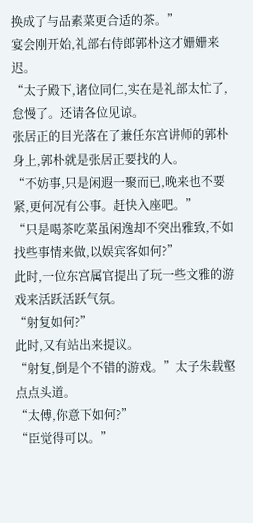换成了与品素菜更合适的茶。”
宴会刚开始,礼部右侍郎郭朴这才姗姗来迟。
“太子殿下,诸位同仁,实在是礼部太忙了,怠慢了。还请各位见谅。
张居正的目光落在了兼任东宫讲师的郭朴身上,郭朴就是张居正要找的人。
“不妨事,只是闲遐一聚而已,晚来也不要紧,更何况有公事。赶快入座吧。”
“只是喝茶吃菜虽闲逸却不突出雅致,不如找些事情来做,以娱宾客如何?”
此时,一位东宫属官提出了玩一些文雅的游戏来活跃活跃气氛。
“射复如何?”
此时,又有站出来提议。
“射复,倒是个不错的游戏。”太子朱载壑点点头道。
“太傅,你意下如何?”
“臣觉得可以。”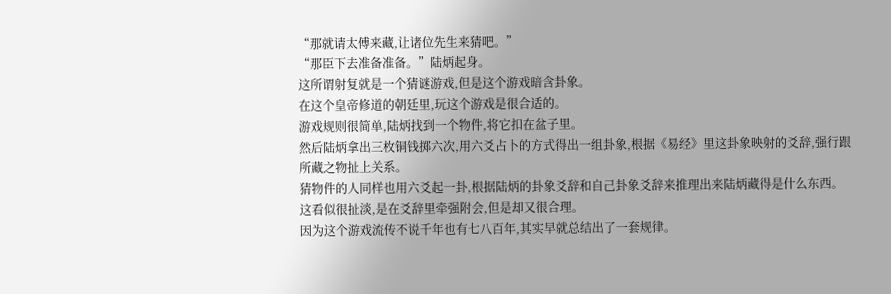“那就请太傅来藏,让诸位先生来猜吧。”
“那臣下去准备准备。”陆炳起身。
这所谓射复就是一个猜谜游戏,但是这个游戏暗含卦象。
在这个皇帝修道的朝廷里,玩这个游戏是很合适的。
游戏规则很简单,陆炳找到一个物件,将它扣在盆子里。
然后陆炳拿出三枚铜钱掷六次,用六爻占卜的方式得出一组卦象,根据《易经》里这卦象映射的爻辞,强行跟所藏之物扯上关系。
猜物件的人同样也用六爻起一卦,根据陆炳的卦象爻辞和自己卦象爻辞来推理出来陆炳藏得是什么东西。
这看似很扯淡,是在爻辞里牵强附会,但是却又很合理。
因为这个游戏流传不说千年也有七八百年,其实早就总结出了一套规律。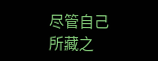尽管自己所藏之